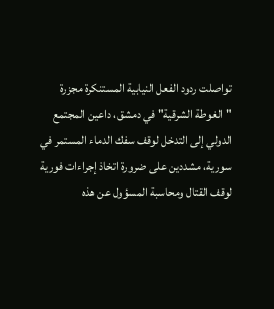تواصلت ردود الفعل النيابية المستنكرة مجزرة "الغوطة الشرقية" في دمشق، داعين المجتمع الدولي إلى التدخل لوقف سفك الدماء المستمر في سورية، مشددين على ضرورة اتخاذ إجراءات فورية لوقف القتال ومحاسبة المسؤول عن هذه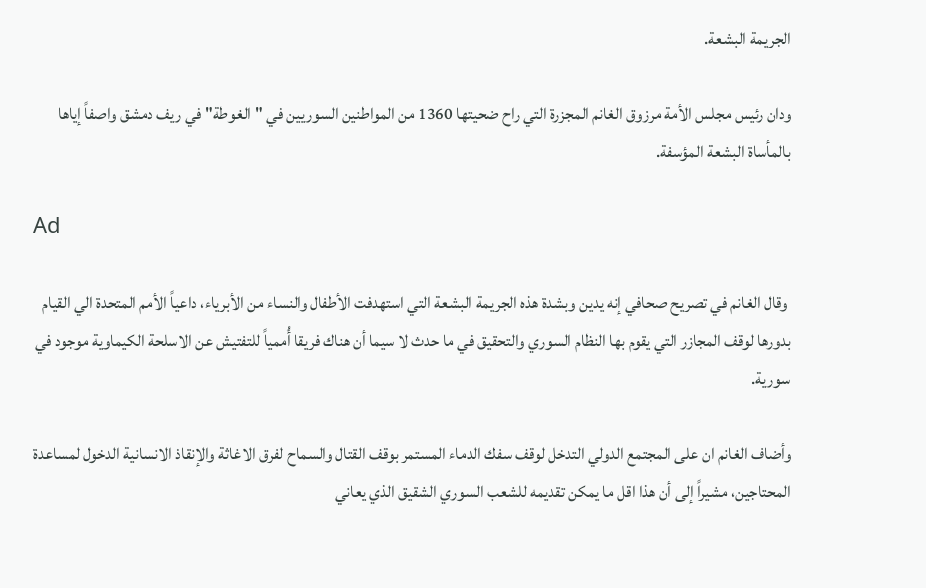الجريمة البشعة.

ودان رئيس مجلس الأمة مرزوق الغانم المجزرة التي راح ضحيتها 1360 من المواطنين السوريين في "الغوطة" في ريف دمشق واصفاً إياها بالمأساة البشعة المؤسفة.

Ad

 وقال الغانم في تصريح صحافي إنه يدين وبشدة هذه الجريمة البشعة التي استهدفت الأطفال والنساء من الأبرياء، داعياً الأمم المتحدة الي القيام بدورها لوقف المجازر التي يقوم بها النظام السوري والتحقيق في ما حدث لا سيما أن هناك فريقا أُممياً للتفتيش عن الاسلحة الكيماوية موجود في سورية.

وأضاف الغانم ان على المجتمع الدولي التدخل لوقف سفك الدماء المستمر بوقف القتال والسماح لفرق الاغاثة والإنقاذ الانسانية الدخول لمساعدة المحتاجين، مشيراً إلى أن هذا اقل ما يمكن تقديمه للشعب السوري الشقيق الذي يعاني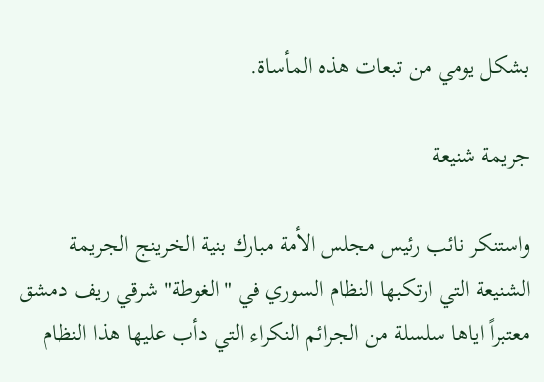بشكل يومي من تبعات هذه المأساة.

جريمة شنيعة

واستنكر نائب رئيس مجلس الأمة مبارك بنية الخرينج الجريمة الشنيعة التي ارتكبها النظام السوري في "الغوطة" شرقي ريف دمشق معتبراً اياها سلسلة من الجرائم النكراء التي دأب عليها هذا النظام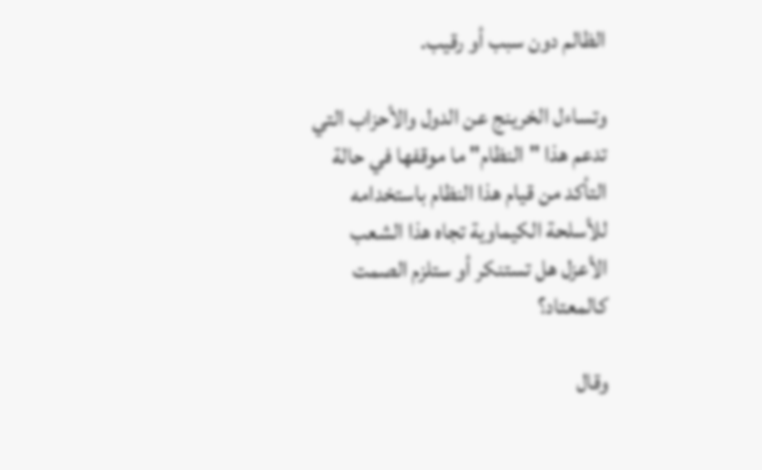الظالم دون سبب أو رقيب.

وتساءل الخرينج عن الدول والأحزاب التي تدعم هذا "النظام" ما موقفها في حالة التأكد من قيام هذا النظام باستخدامه للأسلحة الكيماوية تجاه هذا الشعب الأعزل هل تستنكر أو ستلزم الصمت كالمعتاد؟

وقال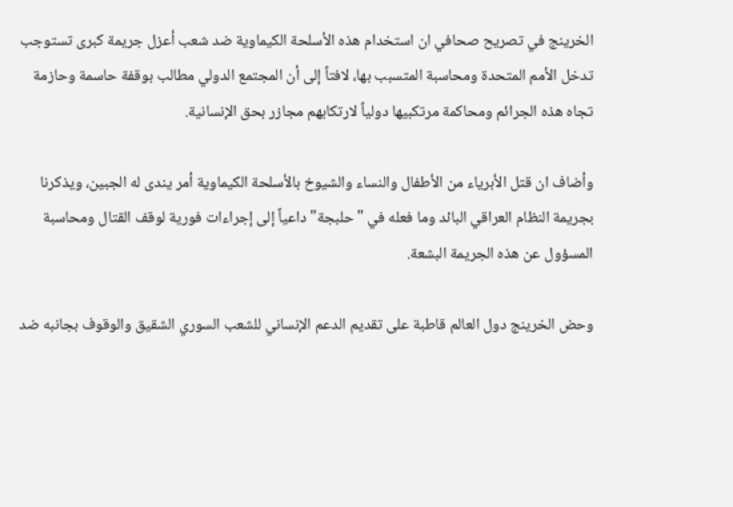الخرينج في تصريح صحافي ان استخدام هذه الأسلحة الكيماوية ضد شعب أعزل جريمة كبرى تستوجب تدخل الأمم المتحدة ومحاسبة المتسبب بها، لافتاً إلى أن المجتمع الدولي مطالب بوقفة حاسمة وحازمة تجاه هذه الجرائم ومحاكمة مرتكبيها دولياً لارتكابهم مجازر بحق الإنسانية.

وأضاف ان قتل الأبرياء من الأطفال والنساء والشيوخ بالأسلحة الكيماوية أمر يندى له الجبين، ويذكرنا بجريمة النظام العراقي البائد وما فعله في "حلبجة" داعياً إلى إجراءات فورية لوقف القتال ومحاسبة المسؤول عن هذه الجريمة البشعة.

وحض الخرينج دول العالم قاطبة على تقديم الدعم الإنساني للشعب السوري الشقيق والوقوف بجانبه ضد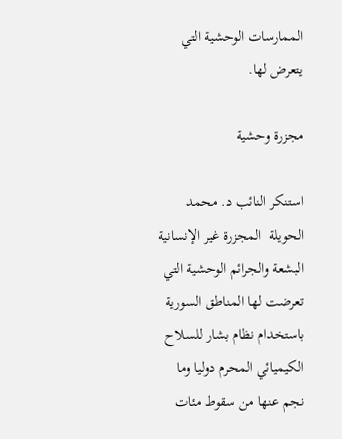الممارسات الوحشية التي يتعرض لها.

مجزرة وحشية

استنكر النائب د. محمد الحويلة  المجزرة غير الإنسانية البشعة والجرائم الوحشية التي تعرضت لها المناطق السورية باستخدام نظام بشار للسلاح الكيميائي المحرم دوليا وما نجم عنها من سقوط مئات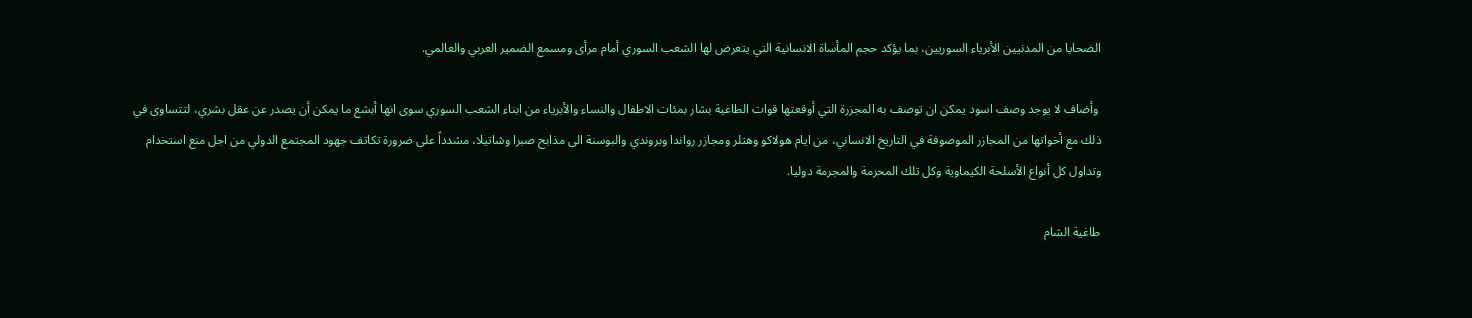الضحايا من المدنيين الأبرياء السوريين، بما يؤكد حجم المأساة الانسانية التي يتعرض لها الشعب السوري أمام مرأى ومسمع الضمير العربي والعالمي.

 وأضاف لا يوجد وصف اسود يمكن ان توصف به المجزرة التي أوقعتها قوات الطاغية بشار بمئات الاطفال والنساء والأبرياء من ابناء الشعب السوري سوى انها أبشع ما يمكن أن يصدر عن عقل بشري، لتتساوى في ذلك مع أخواتها من المجازر الموصوفة في التاريخ الانساني، من ايام هولاكو وهتلر ومجازر رواندا وبروندي والبوسنة الى مذابح صبرا وشاتيلا، مشدداً على ضرورة تكاتف جهود المجتمع الدولي من اجل منع استخدام وتداول كل أنواع الأسلحة الكيماوية وكل تلك المحرمة والمجرمة دوليا.

طاغية الشام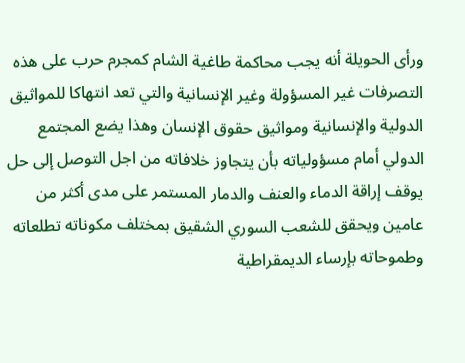ورأى الحويلة أنه يجب محاكمة طاغية الشام كمجرم حرب على هذه التصرفات غير المسؤولة وغير الإنسانية والتي تعد انتهاكا للمواثيق الدولية والإنسانية ومواثيق حقوق الإنسان وهذا يضع المجتمع الدولي أمام مسؤولياته بأن يتجاوز خلافاته من اجل التوصل إلى حل يوقف إراقة الدماء والعنف والدمار المستمر على مدى أكثر من عامين ويحقق للشعب السوري الشقيق بمختلف مكوناته تطلعاته وطموحاته بإرساء الديمقراطية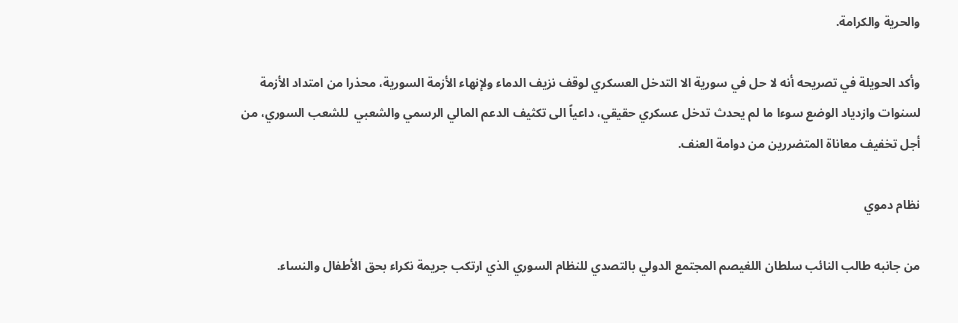والحرية والكرامة.

وأكد الحويلة في تصريحه أنه لا حل في سورية الا التدخل العسكري لوقف نزيف الدماء ولإنهاء الأزمة السورية، محذرا من امتداد الأزمة لسنوات وازدياد الوضع سوءا ما لم يحدث تدخل عسكري حقيقي، داعياً الى تكثيف الدعم المالي الرسمي والشعبي  للشعب السوري، من أجل تخفيف معاناة المتضررين من دوامة العنف.

نظام دموي

من جانبه طالب النائب سلطان اللغيصم المجتمع الدولي بالتصدي للنظام السوري الذي ارتكب جريمة نكراء بحق الأطفال والنساء.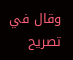وقال في تصريح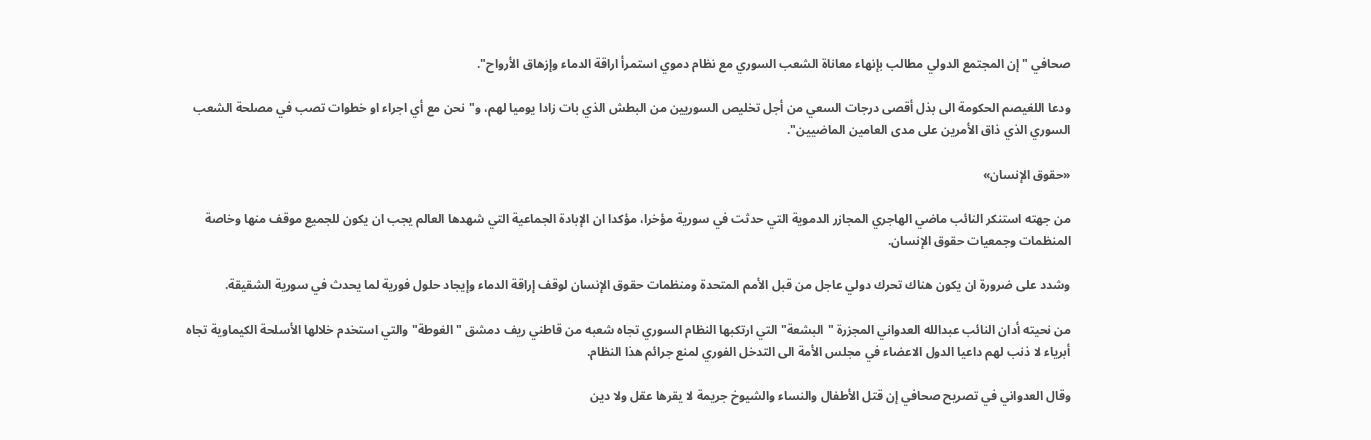صحافي "إن المجتمع الدولي مطالب بإنهاء معاناة الشعب السوري مع نظام دموي استمرأ اراقة الدماء وإزهاق الأرواح".

ودعا اللغيصم الحكومة الى بذل أقصى درجات السعي من أجل تخليص السوريين من البطش الذي بات زادا يوميا لهم، و"نحن مع أي اجراء او خطوات تصب في مصلحة الشعب السوري الذي ذاق الأمرين على مدى العامين الماضيين".

«حقوق الإنسان»

من جهته استنكر النائب ماضي الهاجري المجازر الدموية التي حدثت في سورية مؤخرا، مؤكدا ان الإبادة الجماعية التي شهدها العالم يجب ان يكون للجميع موقف منها وخاصة المنظمات وجمعيات حقوق الإنسان.

وشدد على ضرورة ان يكون هناك تحرك دولي عاجل من قبل الأمم المتحدة ومنظمات حقوق الإنسان لوقف إراقة الدماء وإيجاد حلول فورية لما يحدث في سورية الشقيقة.

من نحيته أدان النائب عبدالله العدواني المجزرة "البشعة" التي ارتكبها النظام السوري تجاه شعبه من قاطني ريف دمشق "الغوطة" والتي استخدم خلالها الأسلحة الكيماوية تجاه أبرياء لا ذنب لهم داعيا الدول الاعضاء في مجلس الأمة الى التدخل الفوري لمنع جرائم هذا النظام.

وقال العدواني في تصريح صحافي إن قتل الأطفال والنساء والشيوخ جريمة لا يقرها عقل ولا دين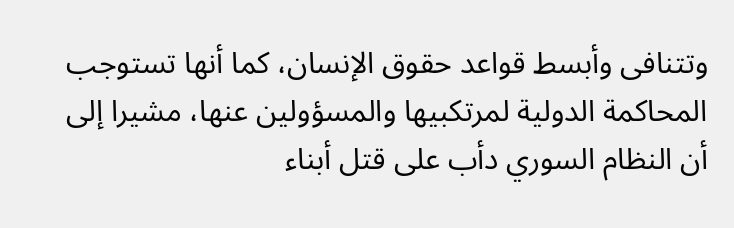وتتنافى وأبسط قواعد حقوق الإنسان، كما أنها تستوجب المحاكمة الدولية لمرتكبيها والمسؤولين عنها، مشيرا إلى أن النظام السوري دأب على قتل أبناء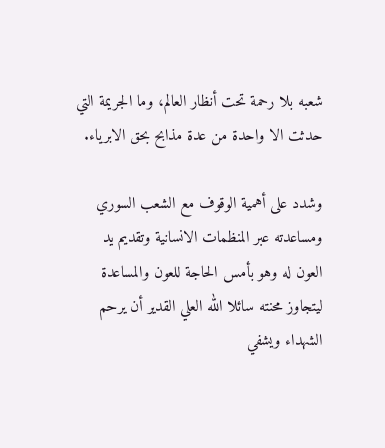شعبه بلا رحمة تحت أنظار العالم، وما الجريمة التي حدثت الا واحدة من عدة مذابح بحق الابرياء.

وشدد على أهمية الوقوف مع الشعب السوري ومساعدته عبر المنظمات الانسانية وتقديم يد العون له وهو بأمس الحاجة للعون والمساعدة ليتجاوز محنته سائلا الله العلي القدير أن يرحم الشهداء ويشفي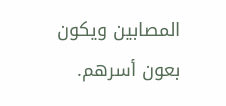المصابين ويكون بعون أسرهم.